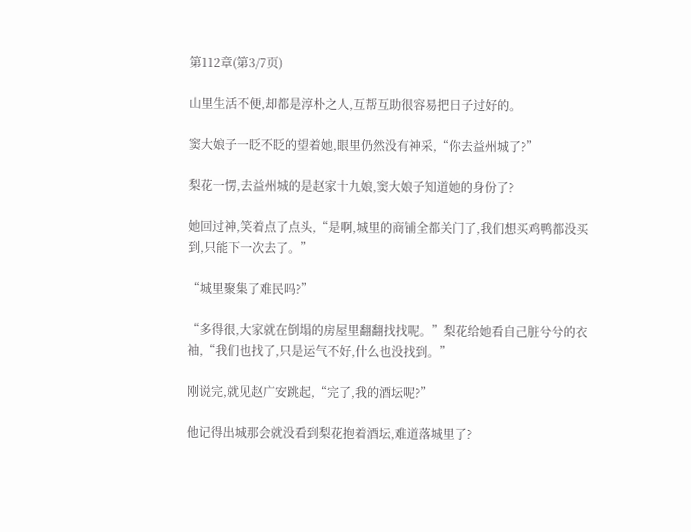第112章(第3/7页)

山里生活不便,却都是淳朴之人,互帮互助很容易把日子过好的。

窦大娘子一眨不眨的望着她,眼里仍然没有神采,“你去益州城了?”

梨花一愣,去益州城的是赵家十九娘,窦大娘子知道她的身份了?

她回过神,笑着点了点头,“是啊,城里的商铺全都关门了,我们想买鸡鸭都没买到,只能下一次去了。”

“城里聚集了难民吗?”

“多得很,大家就在倒塌的房屋里翻翻找找呢。”梨花给她看自己脏兮兮的衣袖,“我们也找了,只是运气不好,什么也没找到。”

刚说完,就见赵广安跳起,“完了,我的酒坛呢?”

他记得出城那会就没看到梨花抱着酒坛,难道落城里了?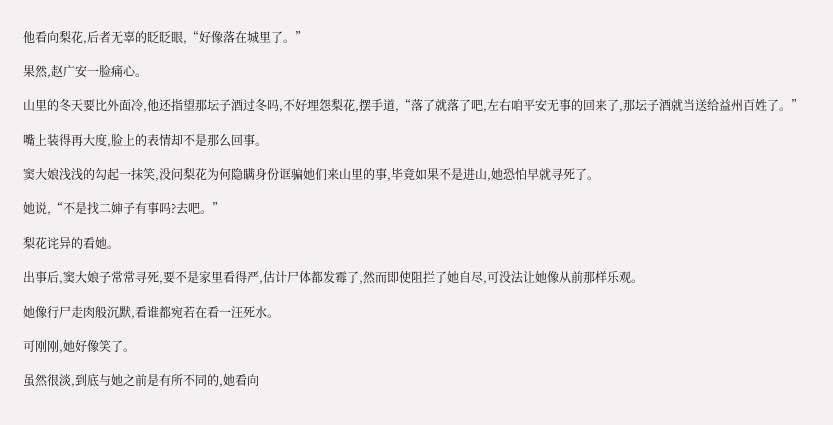他看向梨花,后者无辜的眨眨眼,“好像落在城里了。”

果然,赵广安一脸痛心。

山里的冬天要比外面冷,他还指望那坛子酒过冬吗,不好埋怨梨花,摆手道,“落了就落了吧,左右咱平安无事的回来了,那坛子酒就当送给益州百姓了。”

嘴上装得再大度,脸上的表情却不是那么回事。

窦大娘浅浅的勾起一抹笑,没问梨花为何隐瞒身份诓骗她们来山里的事,毕竟如果不是进山,她恐怕早就寻死了。

她说,“不是找二婶子有事吗?去吧。”

梨花诧异的看她。

出事后,窦大娘子常常寻死,要不是家里看得严,估计尸体都发霉了,然而即使阻拦了她自尽,可没法让她像从前那样乐观。

她像行尸走肉般沉默,看谁都宛若在看一汪死水。

可刚刚,她好像笑了。

虽然很淡,到底与她之前是有所不同的,她看向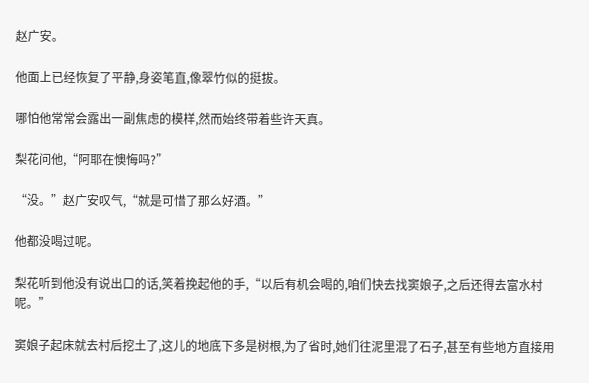赵广安。

他面上已经恢复了平静,身姿笔直,像翠竹似的挺拔。

哪怕他常常会露出一副焦虑的模样,然而始终带着些许天真。

梨花问他,“阿耶在懊悔吗?”

“没。”赵广安叹气,“就是可惜了那么好酒。”

他都没喝过呢。

梨花听到他没有说出口的话,笑着挽起他的手,“以后有机会喝的,咱们快去找窦娘子,之后还得去富水村呢。”

窦娘子起床就去村后挖土了,这儿的地底下多是树根,为了省时,她们往泥里混了石子,甚至有些地方直接用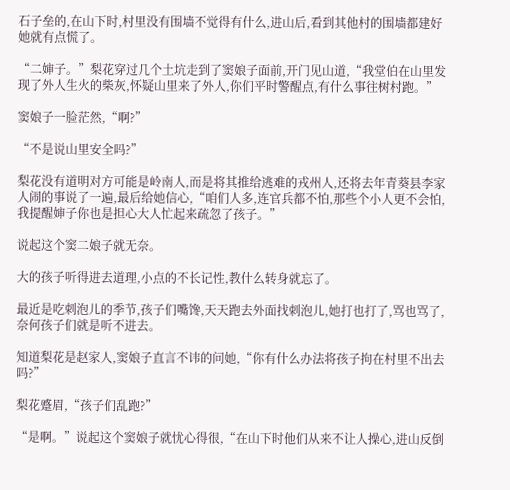石子垒的,在山下时,村里没有围墙不觉得有什么,进山后,看到其他村的围墙都建好她就有点慌了。

“二婶子。”梨花穿过几个土坑走到了窦娘子面前,开门见山道,“我堂伯在山里发现了外人生火的柴灰,怀疑山里来了外人,你们平时警醒点,有什么事往树村跑。”

窦娘子一脸茫然,“啊?”

“不是说山里安全吗?”

梨花没有道明对方可能是岭南人,而是将其推给逃难的戎州人,还将去年青葵县李家人闹的事说了一遍,最后给她信心,“咱们人多,连官兵都不怕,那些个小人更不会怕,我提醒婶子你也是担心大人忙起来疏忽了孩子。”

说起这个窦二娘子就无奈。

大的孩子听得进去道理,小点的不长记性,教什么转身就忘了。

最近是吃刺泡儿的季节,孩子们嘴馋,天天跑去外面找刺泡儿,她打也打了,骂也骂了,奈何孩子们就是听不进去。

知道梨花是赵家人,窦娘子直言不讳的问她,“你有什么办法将孩子拘在村里不出去吗?”

梨花蹙眉,“孩子们乱跑?”

“是啊。”说起这个窦娘子就忧心得很,“在山下时他们从来不让人操心,进山反倒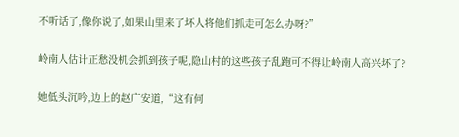不听话了,像你说了,如果山里来了坏人将他们抓走可怎么办呀?”

岭南人估计正愁没机会抓到孩子呢,隐山村的这些孩子乱跑可不得让岭南人高兴坏了?

她低头沉吟,边上的赵广安道,“这有何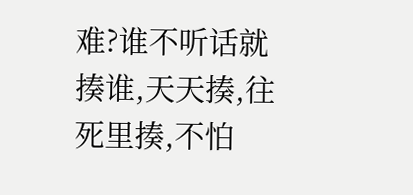难?谁不听话就揍谁,天天揍,往死里揍,不怕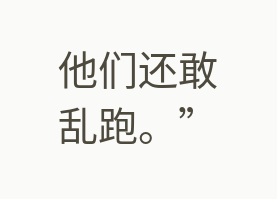他们还敢乱跑。”